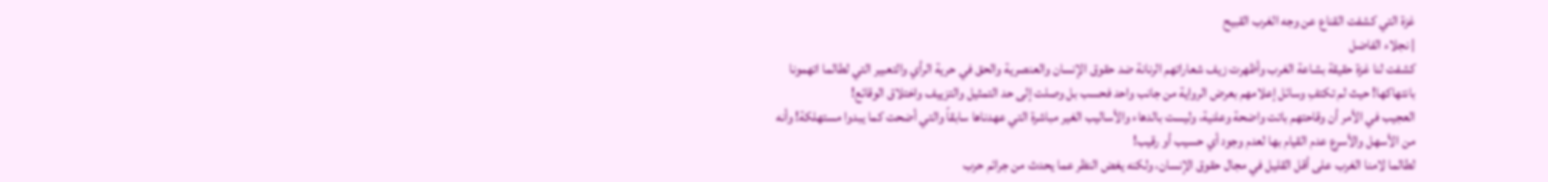غزة التي كشفت القناع عن وجه الغرب القبيح
| نجلاء الفاضل
كشفت لنا غزة حقيقة بشاعة الغرب وأظهرت زيف شعاراتهم الرنانة ضد حقوق الإنسان والعنصرية والحق في حرية الرأي والتعبير التي لطالما اتهمونا بانتهاكها! حيث لم تكتفِ وسائل إعلامهم بعرض الرواية من جانب واحد فحسب بل وصلت إلى حد التمثيل والتزييف واختلاق الوقائع!
العجيب في الأمر أن وقاحتهم باتت واضحة وعلنية، وليست بالدهاء والأساليب الغير مباشرة التي عهدناها سابقاً والتي أضحت كما يبدوا مستهلكة! وأنه من الأسهل والأسرع عدم القيام بها لعدم وجود أي حسيب أو رقيب!
لطالما لامنا الغرب على أقل القليل في مجال حقوق الإنسان، ولكنه يغض النظر عما يحدث من جرائم حرب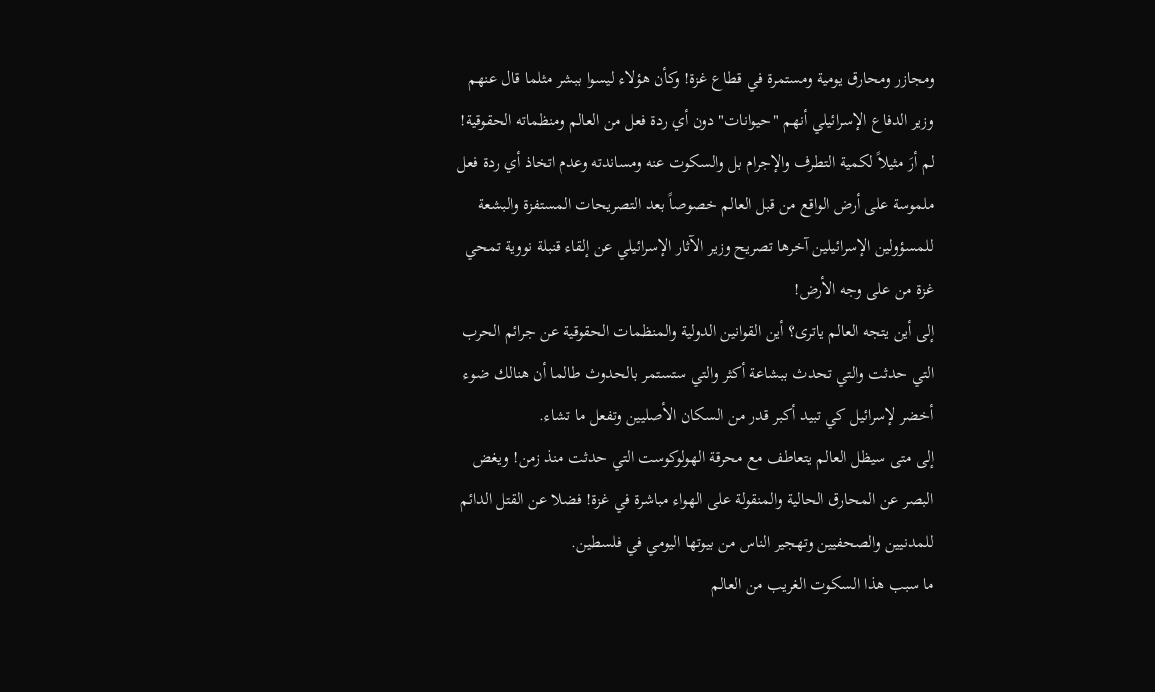ومجازر ومحارق يومية ومستمرة في قطاع غزة! وكأن هؤلاء ليسوا ببشر مثلما قال عنهم وزير الدفاع الإسرائيلي أنهم "حيوانات" دون أي ردة فعل من العالم ومنظماته الحقوقية!
لم أرَ مثيلاً لكمية التطرف والإجرام بل والسكوت عنه ومساندته وعدم اتخاذ أي ردة فعل ملموسة على أرض الواقع من قبل العالم خصوصاً بعد التصريحات المستفزة والبشعة للمسؤولين الإسرائيلين آخرها تصريح وزير الآثار الإسرائيلي عن إلقاء قنبلة نووية تمحي غزة من على وجه الأرض!
إلى أين يتجه العالم ياترى؟ أين القوانين الدولية والمنظمات الحقوقية عن جرائم الحرب التي حدثت والتي تحدث ببشاعة أكثر والتي ستستمر بالحدوث طالما أن هنالك ضوء أخضر لإسرائيل كي تبيد أكبر قدر من السكان الأصليين وتفعل ما تشاء.
إلى متى سيظل العالم يتعاطف مع محرقة الهولوكوست التي حدثت منذ زمن! ويغض البصر عن المحارق الحالية والمنقولة على الهواء مباشرة في غزة! فضلا عن القتل الدائم للمدنيين والصحفيين وتهجير الناس من بيوتها اليومي في فلسطين.
ما سبب هذا السكوت الغريب من العالم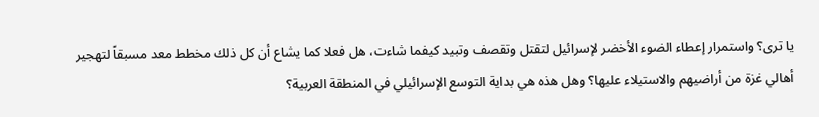يا ترى؟ واستمرار إعطاء الضوء الأخضر لإسرائيل لتقتل وتقصف وتبيد كيفما شاءت، هل فعلا كما يشاع أن كل ذلك مخطط معد مسبقاً لتهجير أهالي غزة من أراضيهم والاستيلاء عليها؟ وهل هذه هي بداية التوسع الإسرائيلي في المنطقة العربية؟